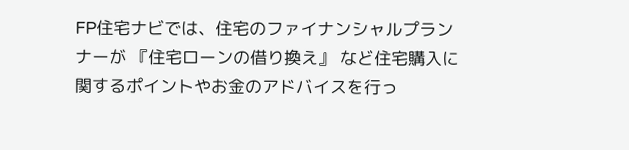FP住宅ナビでは、住宅のファイナンシャルプランナーが 『住宅ローンの借り換え』 など住宅購入に関するポイントやお金のアドバイスを行っ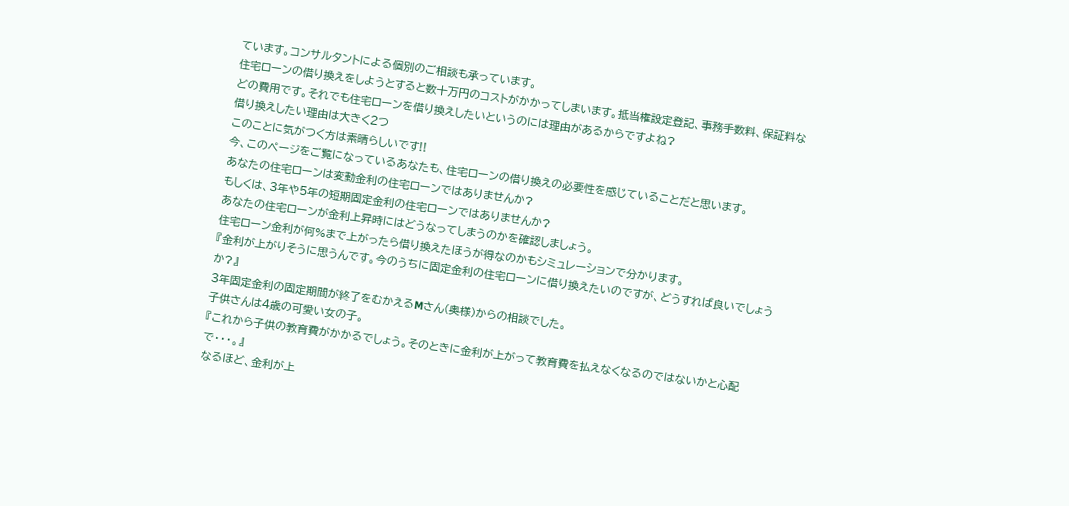ています。コンサルタントによる個別のご相談も承っています。
住宅ローンの借り換えをしようとすると数十万円のコストがかかってしまいます。抵当権設定登記、事務手数料、保証料などの費用です。それでも住宅ローンを借り換えしたいというのには理由があるからですよね?
借り換えしたい理由は大きく2つ
このことに気がつく方は素晴らしいです!!
今、このページをご覧になっているあなたも、住宅ローンの借り換えの必要性を感じていることだと思います。
あなたの住宅ローンは変動金利の住宅ローンではありませんか?
もしくは、3年や5年の短期固定金利の住宅ローンではありませんか?
あなたの住宅ローンが金利上昇時にはどうなってしまうのかを確認しましょう。
住宅ローン金利が何%まで上がったら借り換えたほうが得なのかもシミュレーションで分かります。
『金利が上がりそうに思うんです。今のうちに固定金利の住宅ローンに借り換えたいのですが、どうすれば良いでしょうか?』
3年固定金利の固定期間が終了をむかえるMさん(奥様)からの相談でした。
子供さんは4歳の可愛い女の子。
『これから子供の教育費がかかるでしょう。そのときに金利が上がって教育費を払えなくなるのではないかと心配で・・・。』
なるほど、金利が上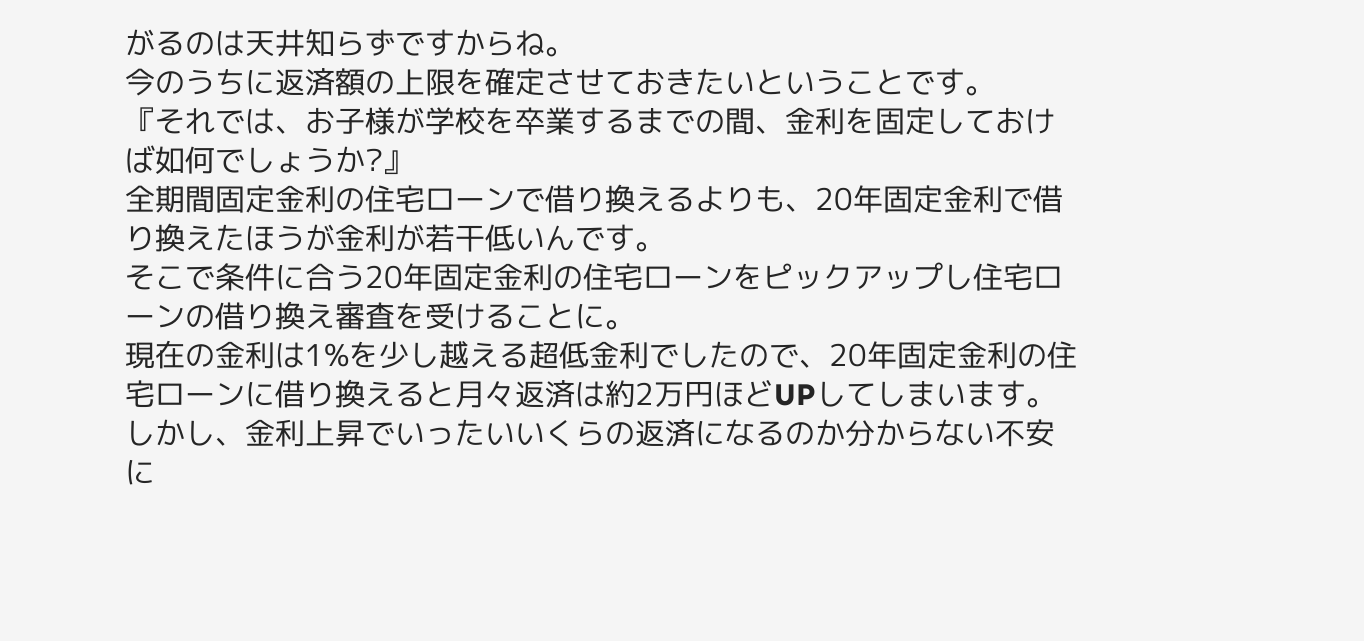がるのは天井知らずですからね。
今のうちに返済額の上限を確定させておきたいということです。
『それでは、お子様が学校を卒業するまでの間、金利を固定しておけば如何でしょうか?』
全期間固定金利の住宅ローンで借り換えるよりも、20年固定金利で借り換えたほうが金利が若干低いんです。
そこで条件に合う20年固定金利の住宅ローンをピックアップし住宅ローンの借り換え審査を受けることに。
現在の金利は1%を少し越える超低金利でしたので、20年固定金利の住宅ローンに借り換えると月々返済は約2万円ほどUPしてしまいます。
しかし、金利上昇でいったいいくらの返済になるのか分からない不安に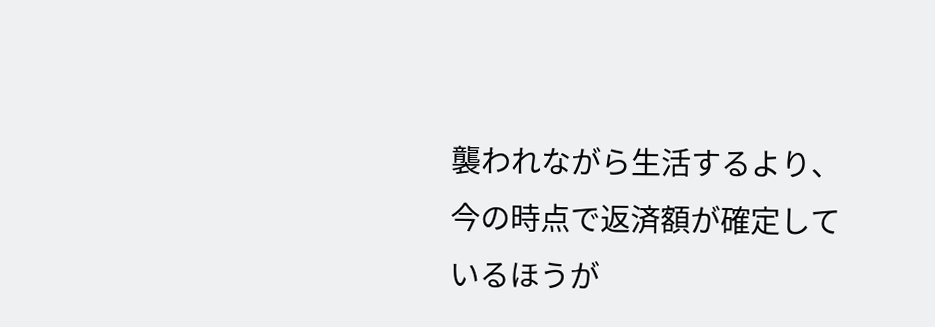襲われながら生活するより、今の時点で返済額が確定しているほうが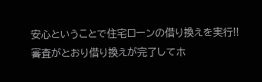安心ということで住宅ローンの借り換えを実行!!
審査がとおり借り換えが完了してホ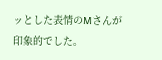ッとした表情のMさんが印象的でした。